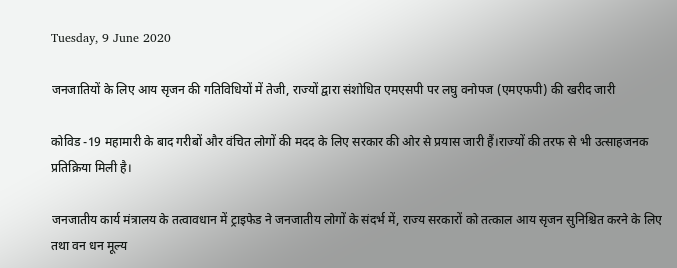Tuesday, 9 June 2020

जनजातियों के लिए आय सृजन की गतिविधियों में तेजी, राज्यों द्वारा संशोधित एमएसपी पर लघु वनोपज (एमएफपी) की खरीद जारी

कोविड -19 महामारी के बाद गरीबों और वंचित लोगों की मदद के लिए सरकार की ओर से प्रयास जारी हैं।राज्यों की तरफ से भी उत्साहजनक प्रतिक्रिया मिली है।

जनजातीय कार्य मंत्रालय के तत्वावधान में ट्राइफेड ने जनजातीय लोगों के संदर्भ में, राज्य सरकारों को तत्काल आय सृजन सुनिश्चित करने के लिए तथा वन धन मूल्य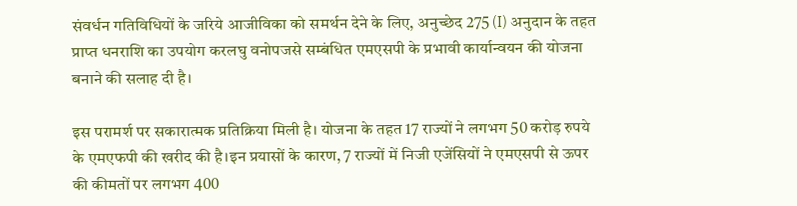संवर्धन गतिविधियों के जरिये आजीविका को समर्थन देने के लिए, अनुच्छेद 275 (I) अनुदान के तहत प्राप्त धनराशि का उपयोग करलघु वनोपजसे सम्बंधित एमएसपी के प्रभावी कार्यान्वयन की योजना बनाने की सलाह दी है।

इस परामर्श पर सकारात्मक प्रतिक्रिया मिली है। योजना के तहत 17 राज्यों ने लगभग 50 करोड़ रुपये के एमएफपी की खरीद की है।इन प्रयासों के कारण, 7 राज्यों में निजी एजेंसियों ने एमएसपी से ऊपर की कीमतों पर लगभग 400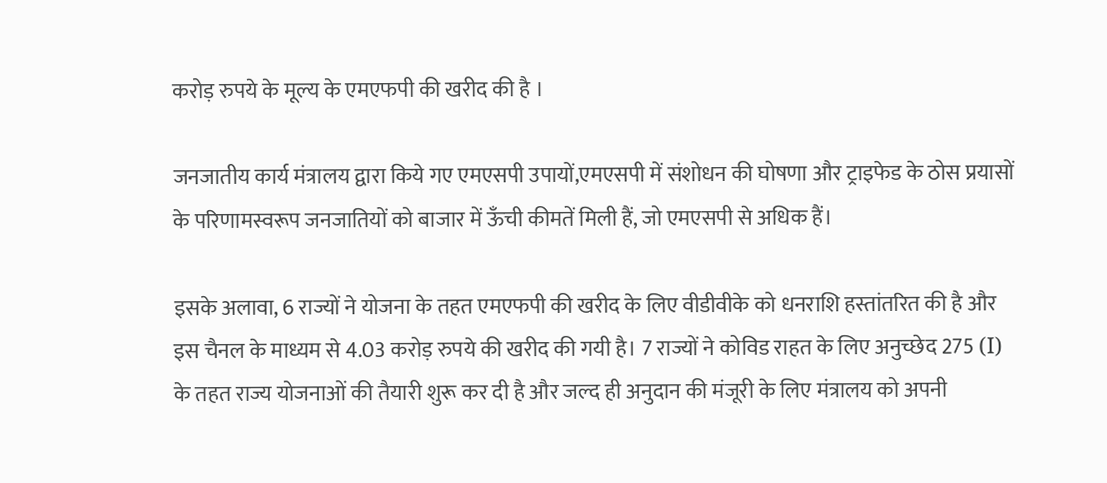करोड़ रुपये के मूल्य के एमएफपी की खरीद की है ।

जनजातीय कार्य मंत्रालय द्वारा किये गए एमएसपी उपायों,एमएसपी में संशोधन की घोषणा और ट्राइफेड के ठोस प्रयासों के परिणामस्वरूप जनजातियों को बाजार में ऊँची कीमतें मिली हैं, जो एमएसपी से अधिक हैं।

इसके अलावा, 6 राज्यों ने योजना के तहत एमएफपी की खरीद के लिए वीडीवीके को धनराशि हस्तांतरित की है और इस चैनल के माध्यम से 4.03 करोड़ रुपये की खरीद की गयी है। 7 राज्यों ने कोविड राहत के लिए अनुच्छेद 275 (I) के तहत राज्य योजनाओं की तैयारी शुरू कर दी है और जल्द ही अनुदान की मंजूरी के लिए मंत्रालय को अपनी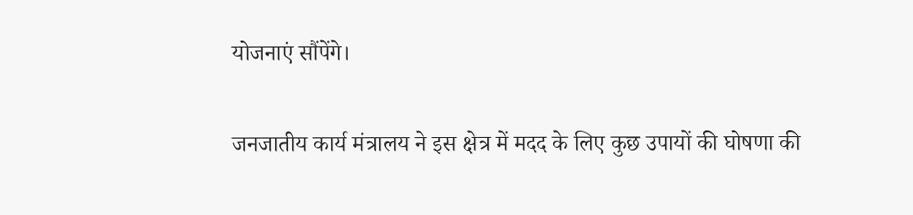योजनाएं सौंपेंगे।

जनजातीय कार्य मंत्रालय ने इस क्षेत्र में मदद के लिए कुछ उपायों की घोषणा की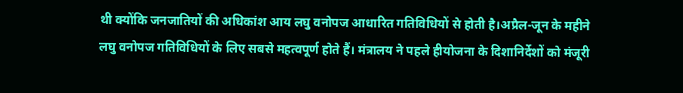थी क्योंकि जनजातियों की अधिकांश आय लघु वनोपज आधारित गतिविधियों से होती है।अप्रैल-जून के महीने लघु वनोपज गतिविधियों के लिए सबसे महत्वपूर्ण होते हैं। मंत्रालय ने पहले हीयोजना के दिशानिर्देशों को मंजूरी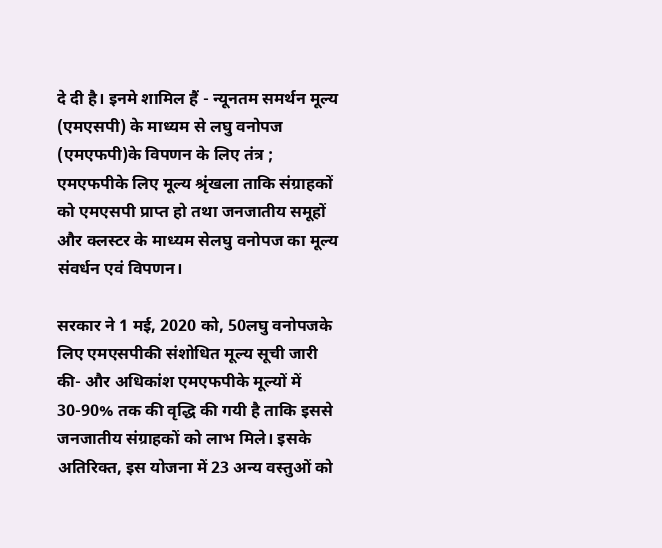दे दी है। इनमे शामिल हैं - न्यूनतम समर्थन मूल्य (एमएसपी) के माध्यम से लघु वनोपज (एमएफपी)के विपणन के लिए तंत्र ; एमएफपीके लिए मूल्य श्रृंखला ताकि संग्राहकों को एमएसपी प्राप्त हो तथा जनजातीय समूहों और क्लस्टर के माध्यम सेलघु वनोपज का मूल्य संवर्धन एवं विपणन।

सरकार ने 1 मई, 2020 को, 50लघु वनोपजके लिए एमएसपीकी संशोधित मूल्य सूची जारी की- और अधिकांश एमएफपीके मूल्यों में 30-90% तक की वृद्धि की गयी है ताकि इससे जनजातीय संग्राहकों को लाभ मिले। इसके अतिरिक्त, इस योजना में 23 अन्य वस्तुओं को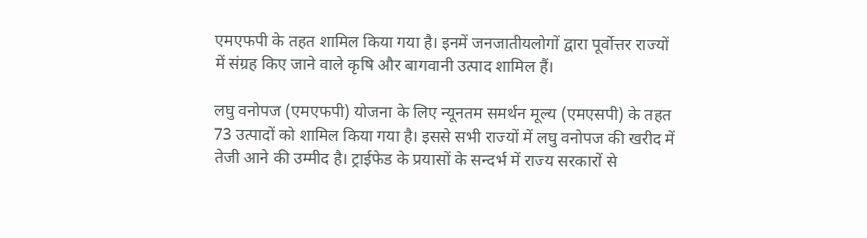एमएफपी के तहत शामिल किया गया है। इनमें जनजातीयलोगों द्वारा पूर्वोत्तर राज्यों में संग्रह किए जाने वाले कृषि और बागवानी उत्पाद शामिल हैं।

लघु वनोपज (एमएफपी) योजना के लिए न्यूनतम समर्थन मूल्य (एमएसपी) के तहत 73 उत्पादों को शामिल किया गया है। इससे सभी राज्यों में लघु वनोपज की खरीद में तेजी आने की उम्मीद है। ट्राईफेड के प्रयासों के सन्दर्भ में राज्य सरकारों से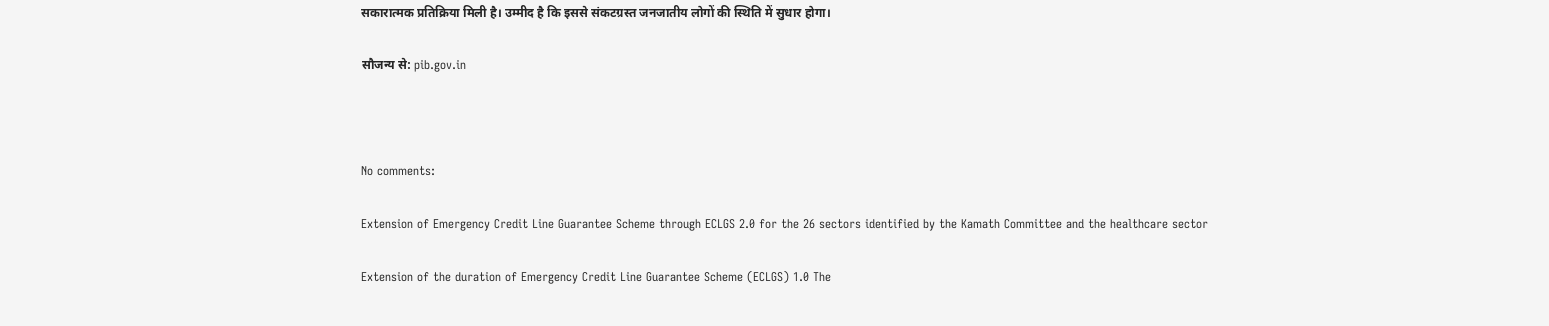सकारात्मक प्रतिक्रिया मिली है। उम्मीद है कि इससे संकटग्रस्त जनजातीय लोगों की स्थिति में सुधार होगा।

सौजन्य से: pib.gov.in



No comments:

Extension of Emergency Credit Line Guarantee Scheme through ECLGS 2.0 for the 26 sectors identified by the Kamath Committee and the healthcare sector

Extension of the duration of Emergency Credit Line Guarantee Scheme (ECLGS) 1.0 The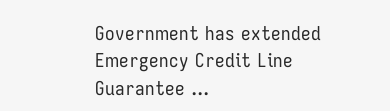Government has extended Emergency Credit Line Guarantee ...